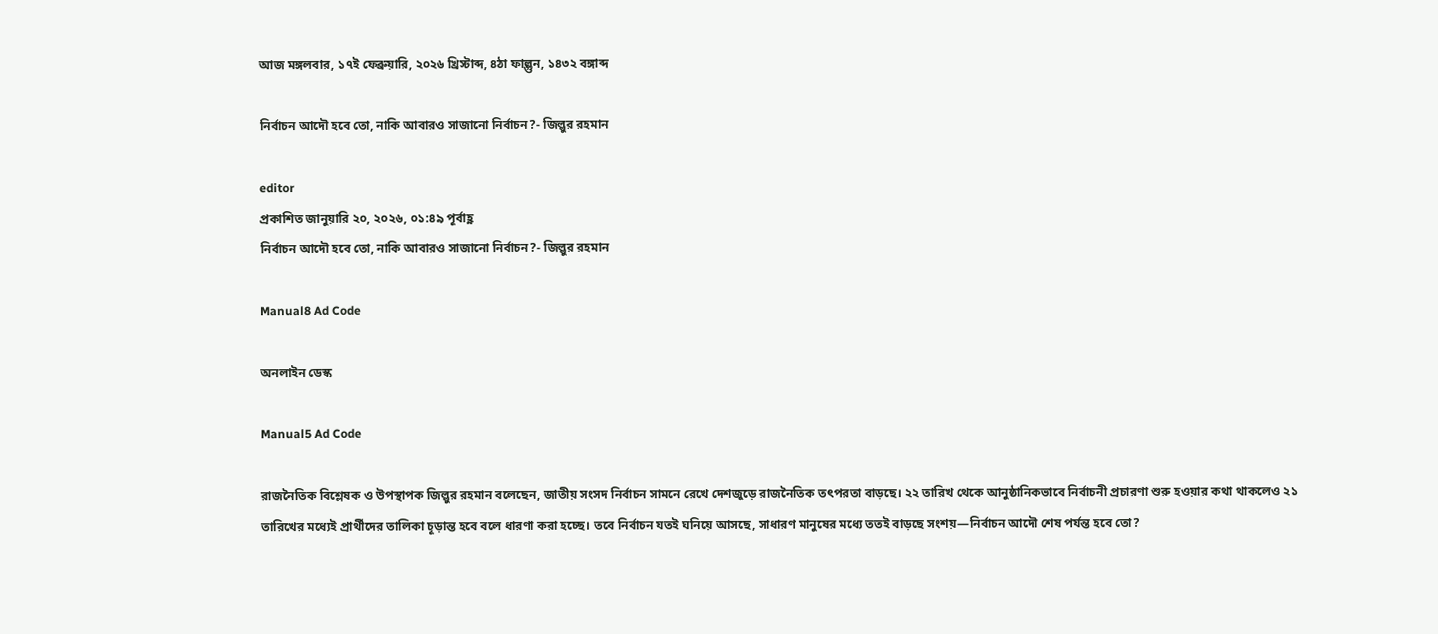আজ মঙ্গলবার, ১৭ই ফেব্রুয়ারি, ২০২৬ খ্রিস্টাব্দ, ৪ঠা ফাল্গুন, ১৪৩২ বঙ্গাব্দ

নির্বাচন আদৌ হবে তো, নাকি আবারও সাজানো নির্বাচন?- জিল্লুর রহমান

editor
প্রকাশিত জানুয়ারি ২০, ২০২৬, ০১:৪৯ পূর্বাহ্ণ
নির্বাচন আদৌ হবে তো, নাকি আবারও সাজানো নির্বাচন?- জিল্লুর রহমান

Manual8 Ad Code

অনলাইন ডেস্ক

Manual5 Ad Code

রাজনৈতিক বিশ্লেষক ও উপস্থাপক জিল্লুর রহমান বলেছেন, জাতীয় সংসদ নির্বাচন সামনে রেখে দেশজুড়ে রাজনৈতিক তৎপরতা বাড়ছে। ২২ তারিখ থেকে আনুষ্ঠানিকভাবে নির্বাচনী প্রচারণা শুরু হওয়ার কথা থাকলেও ২১ তারিখের মধ্যেই প্রার্থীদের তালিকা চূড়ান্ত হবে বলে ধারণা করা হচ্ছে। তবে নির্বাচন যতই ঘনিয়ে আসছে, সাধারণ মানুষের মধ্যে ততই বাড়ছে সংশয়—নির্বাচন আদৌ শেষ পর্যন্ত হবে তো?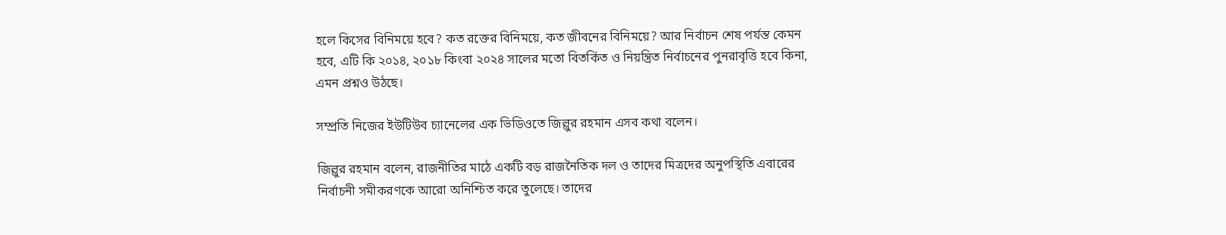হলে কিসের বিনিময়ে হবে? কত রক্তের বিনিময়ে, কত জীবনের বিনিময়ে? আর নির্বাচন শেষ পর্যন্ত কেমন হবে, এটি কি ২০১৪, ২০১৮ কিংবা ২০২৪ সালের মতো বিতর্কিত ও নিয়ন্ত্রিত নির্বাচনের পুনরাবৃত্তি হবে কিনা, এমন প্রশ্নও উঠছে।

সম্প্রতি নিজের ইউটিউব চ্যানেলের এক ভিডিওতে জিল্লুর রহমান এসব কথা বলেন।

জিল্লুর রহমান বলেন, রাজনীতির মাঠে একটি বড় রাজনৈতিক দল ও তাদের মিত্রদের অনুপস্থিতি এবারের নির্বাচনী সমীকরণকে আরো অনিশ্চিত করে তুলেছে। তাদের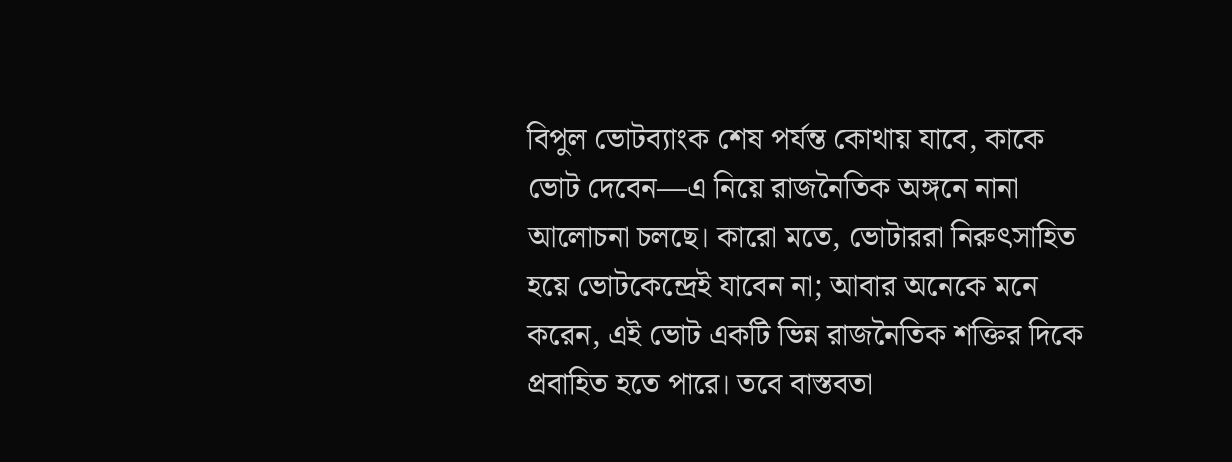বিপুল ভোটব্যাংক শেষ পর্যন্ত কোথায় যাবে, কাকে ভোট দেবেন—এ নিয়ে রাজনৈতিক অঙ্গনে নানা আলোচনা চলছে। কারো মতে, ভোটাররা নিরুৎসাহিত হয়ে ভোটকেন্দ্রেই যাবেন না; আবার অনেকে মনে করেন, এই ভোট একটি ভিন্ন রাজনৈতিক শক্তির দিকে প্রবাহিত হতে পারে। তবে বাস্তবতা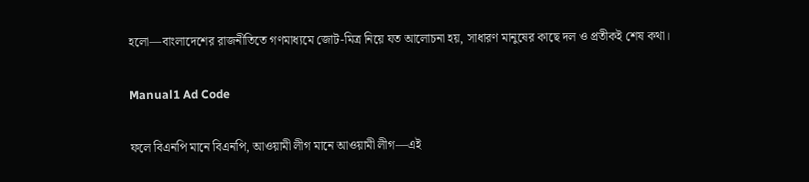হলো—বাংলাদেশের রাজনীতিতে গণমাধ্যমে জোট-মিত্র নিয়ে যত আলোচনা হয়, সাধারণ মানুষের কাছে দল ও প্রতীকই শেষ কথা।

Manual1 Ad Code

ফলে বিএনপি মানে বিএনপি, আওয়ামী লীগ মানে আওয়ামী লীগ—এই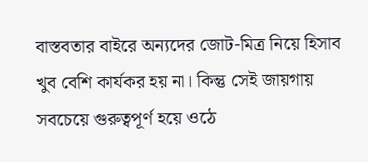বাস্তবতার বাইরে অন্যদের জোট-মিত্র নিয়ে হিসাব খুব বেশি কার্যকর হয় না। কিন্তু সেই জায়গায় সবচেয়ে গুরুত্বপূর্ণ হয়ে ওঠে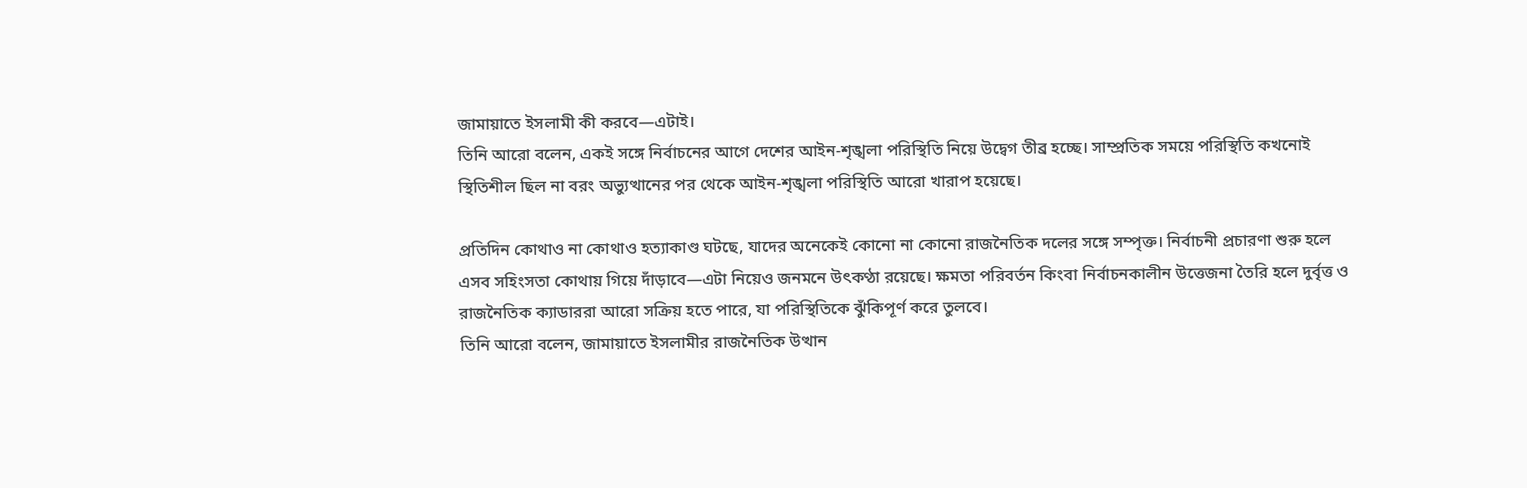জামায়াতে ইসলামী কী করবে—এটাই।
তিনি আরো বলেন, একই সঙ্গে নির্বাচনের আগে দেশের আইন-শৃঙ্খলা পরিস্থিতি নিয়ে উদ্বেগ তীব্র হচ্ছে। সাম্প্রতিক সময়ে পরিস্থিতি কখনোই স্থিতিশীল ছিল না বরং অভ্যুত্থানের পর থেকে আইন-শৃঙ্খলা পরিস্থিতি আরো খারাপ হয়েছে।

প্রতিদিন কোথাও না কোথাও হত্যাকাণ্ড ঘটছে, যাদের অনেকেই কোনো না কোনো রাজনৈতিক দলের সঙ্গে সম্পৃক্ত। নির্বাচনী প্রচারণা শুরু হলে এসব সহিংসতা কোথায় গিয়ে দাঁড়াবে—এটা নিয়েও জনমনে উৎকণ্ঠা রয়েছে। ক্ষমতা পরিবর্তন কিংবা নির্বাচনকালীন উত্তেজনা তৈরি হলে দুর্বৃত্ত ও রাজনৈতিক ক্যাডাররা আরো সক্রিয় হতে পারে, যা পরিস্থিতিকে ঝুঁকিপূর্ণ করে তুলবে।
তিনি আরো বলেন, জামায়াতে ইসলামীর রাজনৈতিক উত্থান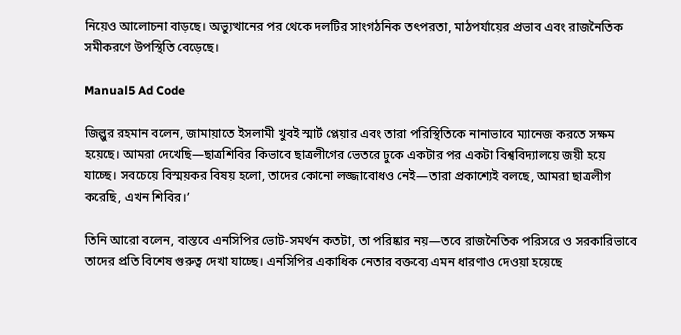নিয়েও আলোচনা বাড়ছে। অভ্যুত্থানের পর থেকে দলটির সাংগঠনিক তৎপরতা, মাঠপর্যায়ের প্রভাব এবং রাজনৈতিক সমীকরণে উপস্থিতি বেড়েছে।

Manual5 Ad Code

জিল্লুর রহমান বলেন, জামায়াতে ইসলামী খুবই স্মার্ট প্লেয়ার এবং তারা পরিস্থিতিকে নানাভাবে ম্যানেজ করতে সক্ষম হয়েছে। আমরা দেখেছি—ছাত্রশিবির কিভাবে ছাত্রলীগের ভেতরে ঢুকে একটার পর একটা বিশ্ববিদ্যালয়ে জয়ী হয়ে যাচ্ছে। সবচেয়ে বিস্ময়কর বিষয় হলো, তাদের কোনো লজ্জাবোধও নেই—তারা প্রকাশ্যেই বলছে, আমরা ছাত্রলীগ করেছি, এখন শিবির।’

তিনি আরো বলেন, বাস্তবে এনসিপির ভোট-সমর্থন কতটা, তা পরিষ্কার নয়—তবে রাজনৈতিক পরিসরে ও সরকারিভাবে তাদের প্রতি বিশেষ গুরুত্ব দেখা যাচ্ছে। এনসিপির একাধিক নেতার বক্তব্যে এমন ধারণাও দেওয়া হয়েছে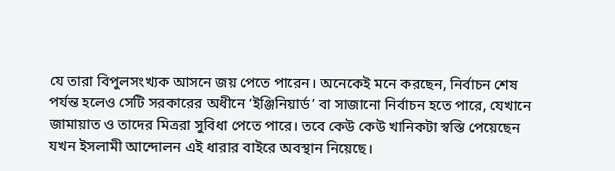যে তারা বিপুলসংখ্যক আসনে জয় পেতে পারেন। অনেকেই মনে করছেন, নির্বাচন শেষ পর্যন্ত হলেও সেটি সরকারের অধীনে ‘ইঞ্জিনিয়ার্ড’ বা সাজানো নির্বাচন হতে পারে, যেখানে জামায়াত ও তাদের মিত্ররা সুবিধা পেতে পারে। তবে কেউ কেউ খানিকটা স্বস্তি পেয়েছেন যখন ইসলামী আন্দোলন এই ধারার বাইরে অবস্থান নিয়েছে।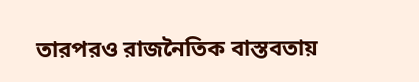তারপরও রাজনৈতিক বাস্তবতায়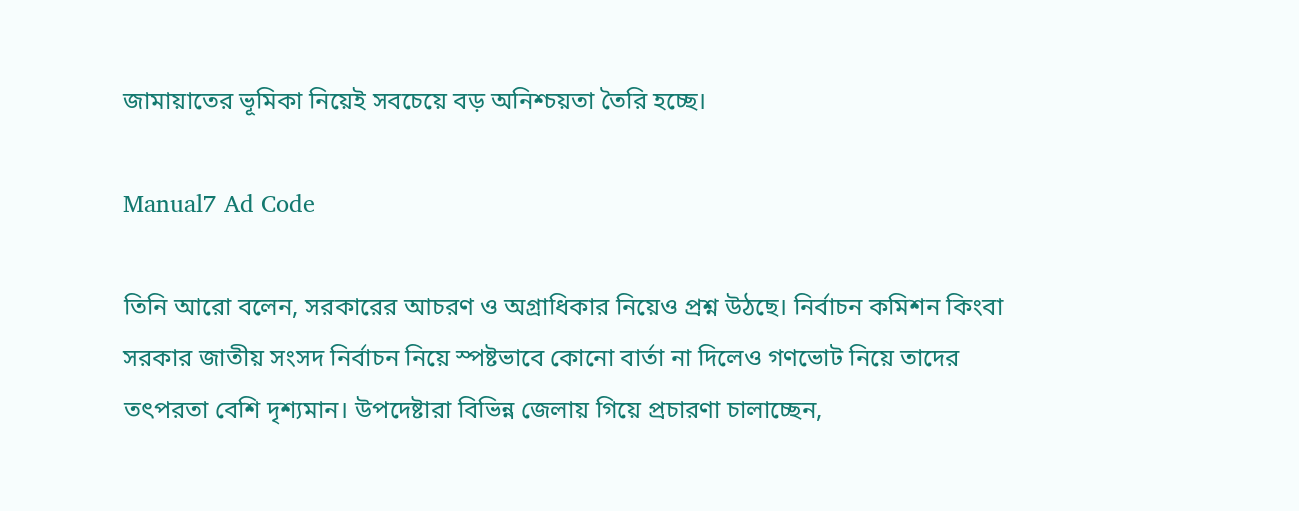জামায়াতের ভূমিকা নিয়েই সবচেয়ে বড় অনিশ্চয়তা তৈরি হচ্ছে।

Manual7 Ad Code

তিনি আরো বলেন, সরকারের আচরণ ও অগ্রাধিকার নিয়েও প্রশ্ন উঠছে। নির্বাচন কমিশন কিংবা সরকার জাতীয় সংসদ নির্বাচন নিয়ে স্পষ্টভাবে কোনো বার্তা না দিলেও গণভোট নিয়ে তাদের তৎপরতা বেশি দৃশ্যমান। উপদেষ্টারা বিভিন্ন জেলায় গিয়ে প্রচারণা চালাচ্ছেন,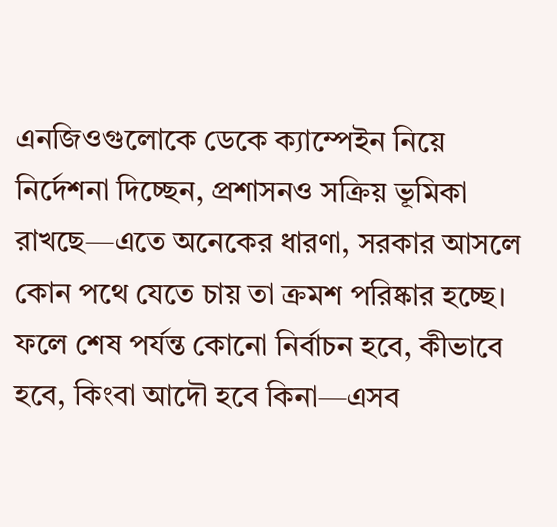এনজিওগুলোকে ডেকে ক্যাম্পেইন নিয়ে নির্দেশনা দিচ্ছেন, প্রশাসনও সক্রিয় ভূমিকা রাখছে—এতে অনেকের ধারণা, সরকার আসলে কোন পথে যেতে চায় তা ক্রমশ পরিষ্কার হচ্ছে। ফলে শেষ পর্যন্ত কোনো নির্বাচন হবে, কীভাবে হবে, কিংবা আদৌ হবে কিনা—এসব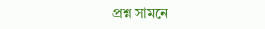প্রশ্ন সামনে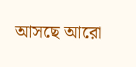আসছে আরো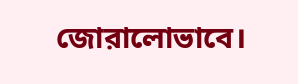জোরালোভাবে।